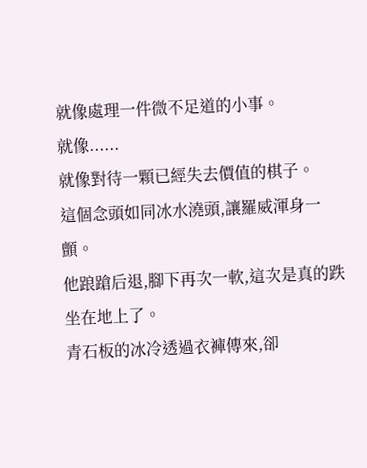就像處理一件微不足道的小事。
就像......
就像對待一顆已經失去價值的棋子。
這個念頭如同冰水澆頭,讓羅威渾身一顫。
他踉蹌后退,腳下再次一軟,這次是真的跌坐在地上了。
青石板的冰冷透過衣褲傳來,卻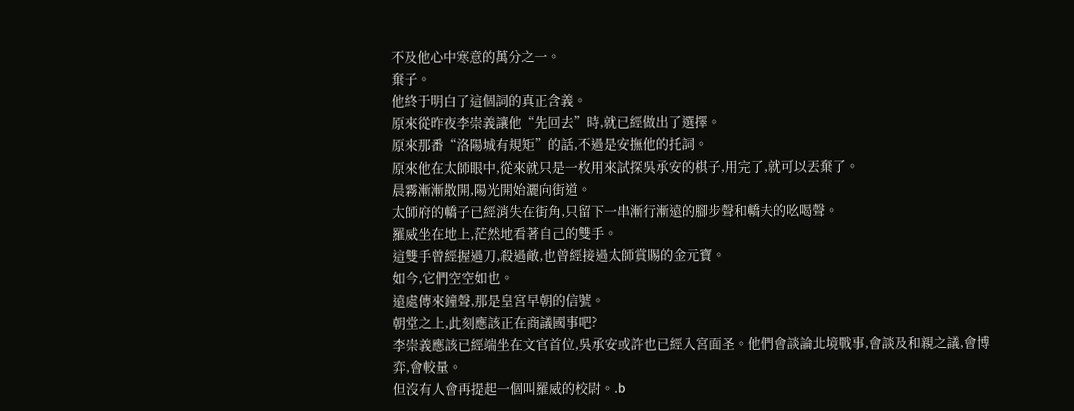不及他心中寒意的萬分之一。
棄子。
他終于明白了這個詞的真正含義。
原來從昨夜李崇義讓他“先回去”時,就已經做出了選擇。
原來那番“洛陽城有規矩”的話,不過是安撫他的托詞。
原來他在太師眼中,從來就只是一枚用來試探吳承安的棋子,用完了,就可以丟棄了。
晨霧漸漸散開,陽光開始灑向街道。
太師府的轎子已經消失在街角,只留下一串漸行漸遠的腳步聲和轎夫的吆喝聲。
羅威坐在地上,茫然地看著自己的雙手。
這雙手曾經握過刀,殺過敵,也曾經接過太師賞賜的金元寶。
如今,它們空空如也。
遠處傳來鐘聲,那是皇宮早朝的信號。
朝堂之上,此刻應該正在商議國事吧?
李崇義應該已經端坐在文官首位,吳承安或許也已經入宮面圣。他們會談論北境戰事,會談及和親之議,會博弈,會較量。
但沒有人會再提起一個叫羅威的校尉。.b